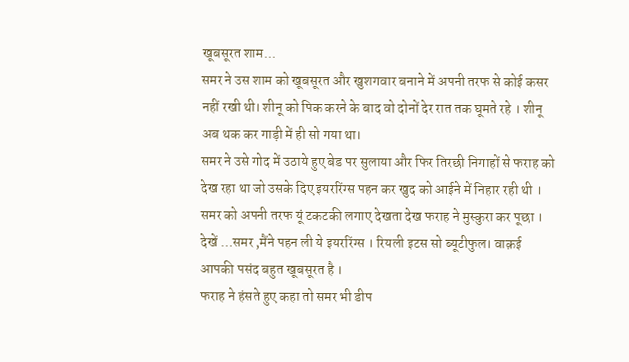खूबसूरत शाम...
समर ने उस शाम को खूबसूरत और खुशगवार बनाने में अपनी तरफ से कोई कसर नहीं रखी थी। शीनू को पिक करने के बाद वो दोनों देर रात तक घूमते रहे । शीनू अब थक कर गाड़ी में ही सो गया था।
समर ने उसे गोद में उठाये हुए बेड पर सुलाया और फिर तिरछी निगाहों से फराह को देख रहा था जो उसके दिए इयररिंग्स पहन कर खुद को आईने में निहार रही थी ।
समर को अपनी तरफ यूं टकटकी लगाए देखता देख फराह ने मुस्कुरा कर पूछा ।
देखें …समर ,मैंने पहन ली ये इयररिंग्स । रियली इटस सो ब्यूटीफुल। वाक़ई आपकी पसंद बहुत खूबसूरत है ।
फराह ने हंसते हुए कहा तो समर भी डीप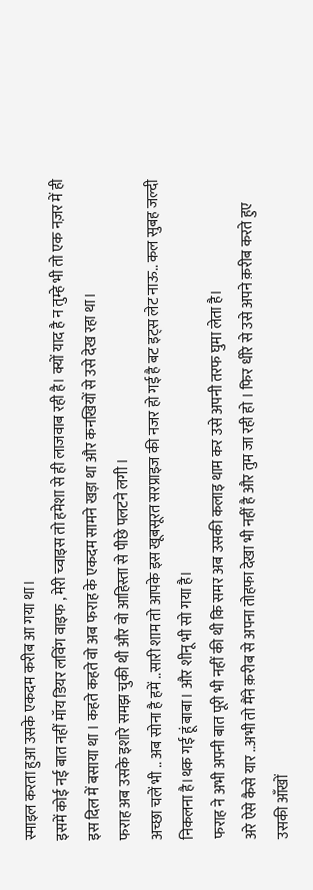स्माइल करता हुआ उसके एकदम करीब आ गया था।
इसमें कोई नई बात नहीं मॉय डियर लविंग वाइफ , मेरी च्वाइस तो हमेशा से ही लाजवाब रही है। क्यों याद है न तुम्हे भी तो एक नज़र में ही इस दिल में बसाया था । कहते कहते वो अब फराह के एकदम सामने खड़ा था और कनखियों से उसे देख रहा था।
फराह अब उसके इशारे समझ चुकी थी और वो आहिस्ता से पीछे पलटने लगी ।
अच्छा चलें भी .. अब सोना है हमें ..सारी शाम तो आपके इस खूबसूरत सरप्राइज की नजर हो गई है बट इट्स लेट नाऊ.. कल सुबह जल्दी निकलना है।थक गई हूं बाबा। और शीनू भी सो गया है।
फराह ने अभी अपनी बात पूरी भी नहीं की थी कि समर अब उसकी कलाइ थाम कर उसे अपनी तरफ घुमा लेता है।
अरे ऐसे कैसे यार ..अभी तो मैंने क़रीब से अपना तोहफा देखा भी नहीं है और तुम जा रही हो । फिर धीरे से उसे अपने क़रीब करते हुए उसकी आँखों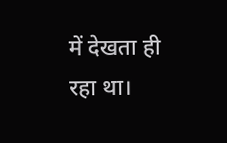में देखता ही रहा था।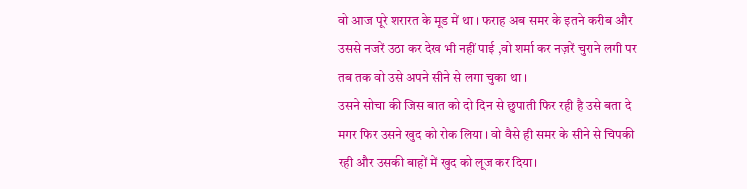वो आज पूरे शरारत के मूड में था । फराह अब समर के इतने करीब और उससे नजरें उठा कर देख भी नहीं पाई ,वो शर्मा कर नज़रें चुराने लगी पर तब तक वो उसे अपने सीने से लगा चुका था ।
उसने सोचा की जिस बात को दो दिन से छुपाती फिर रही है उसे बता दे मगर फिर उसने खुद को रोक लिया । वो वैसे ही समर के सीने से चिपकी रही और उसकी बाहों में खुद को लूज कर दिया।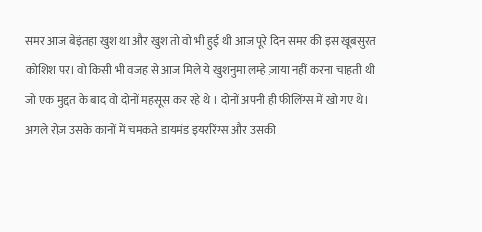समर आज बेइंतहा खुश था और खुश तो वो भी हुई थी आज पूरे दिन समर की इस खूबसुरत कोशिश पर। वो किसी भी वजह से आज मिले ये खुशनुमा लम्हे ज़ाया नहीं करना चाहती थी जो एक मुद्दत के बाद वो दोनों महसूस कर रहे थे । दोनों अपनी ही फीलिंग्स में खो गए थे।
अगले रोज़ उसके कानों में चमकते डायमंड इयररिंग्स और उसकी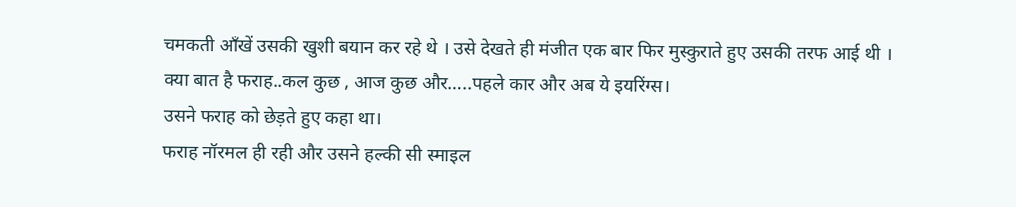चमकती आँखें उसकी खुशी बयान कर रहे थे । उसे देखते ही मंजीत एक बार फिर मुस्कुराते हुए उसकी तरफ आई थी ।
क्या बात है फराह..कल कुछ , आज कुछ और…..पहले कार और अब ये इयरिंग्स।
उसने फराह को छेड़ते हुए कहा था।
फराह नॉरमल ही रही और उसने हल्की सी स्माइल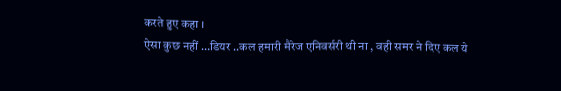करते हुए कहा ।
ऐसा कुछ नहीं …डियर ..कल हमारी मैरेज एनिवर्सरी थी ना , वही समर ने दिए कल ये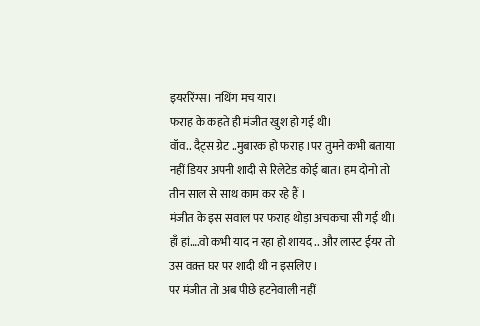इयररिंग्स। नथिंग मच यार।
फराह के कहते ही मंजीत खुश हो गई थी।
वॉव.. दैट्स ग्रेट ..मुबारक हो फराह ।पर तुमने कभी बताया नहीं डियर अपनी शादी से रिलेटेड कोई बात। हम दोनो तो तीन साल से साथ काम कर रहे हैं ।
मंजीत के इस सवाल पर फराह थोड़ा अचकचा सी गई थी।
हाँ हां….वो कभी याद न रहा हो शायद .. और लास्ट ईयर तो उस वक़्त घर पर शादी थी न इसलिए ।
पर मंजीत तो अब पीछे हटनेवाली नहीं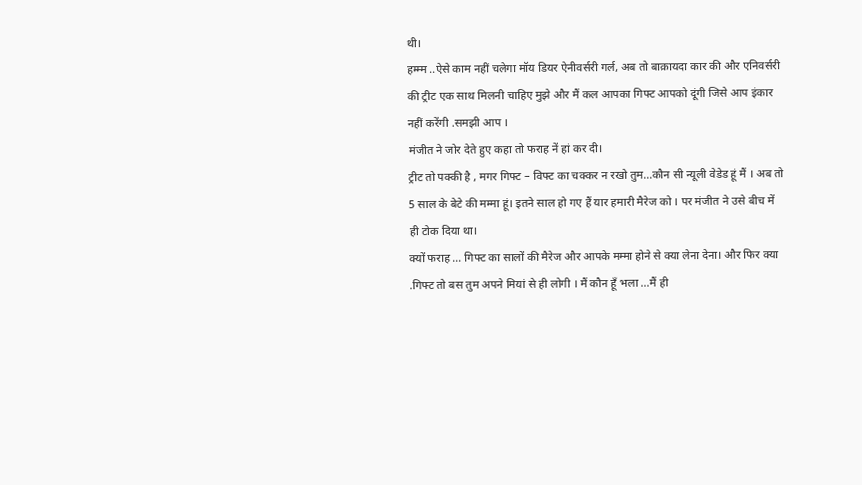थी।
हम्म्म ..ऐसे काम नहीं चलेगा मॉय डियर ऐनीवर्सरी गर्ल, अब तो बाक़ायदा कार की और एनिवर्सरी की ट्रीट एक साथ मिलनी चाहिए मुझे और मैं कल आपका गिफ्ट आपको दूंगी जिसे आप इंकार नहीं करेंगी .समझी आप ।
मंजीत ने जोर देते हुए कहा तो फराह नें हां कर दी।
ट्रीट तो पक्की है , मगर गिफ्ट – विफ्ट का चक्कर न रखो तुम…कौन सी न्यूली वेडेड हूं मैं । अब तो 5 साल के बेटे की मम्मा हूं। इतने साल हो गए हैं यार हमारी मैरेज को । पर मंजीत ने उसे बीच में ही टोक दिया था।
क्यों फराह … गिफ्ट का सालों की मैरेज और आपके मम्मा होने से क्या लेना देना। और फिर क्या .गिफ्ट तो बस तुम अपने मियां से ही लोगी । मैं कौन हूँ भला …मैं ही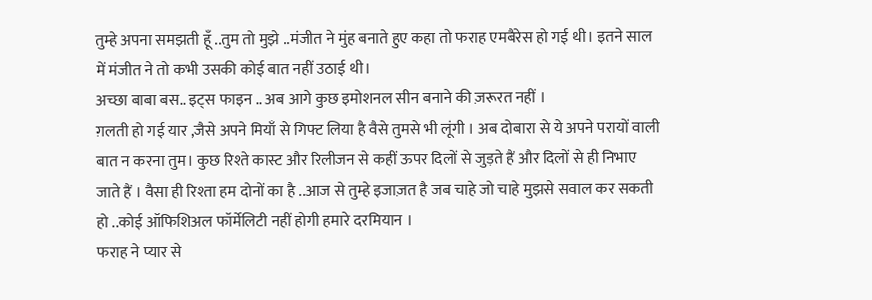तुम्हे अपना समझती हूँ ..तुम तो मुझे ..मंजीत ने मुंह बनाते हुए कहा तो फराह एमबैरेस हो गई थी। इतने साल में मंजीत ने तो कभी उसकी कोई बात नहीं उठाई थी।
अच्छा बाबा बस.. इट्स फाइन .. अब आगे कुछ इमोशनल सीन बनाने की ज़रूरत नहीं ।
ग़लती हो गई यार ,जैसे अपने मियाँ से गिफ्ट लिया है वैसे तुमसे भी लूंगी । अब दोबारा से ये अपने परायों वाली बात न करना तुम। कुछ रिश्ते कास्ट और रिलीजन से कहीं ऊपर दिलों से जुड़ते हैं और दिलों से ही निभाए जाते हैं । वैसा ही रिश्ता हम दोनों का है ..आज से तुम्हे इजाज़त है जब चाहे जो चाहे मुझसे सवाल कर सकती हो ..कोई ऑफिशिअल फॉर्मेलिटी नहीं होगी हमारे दरमियान ।
फराह ने प्यार से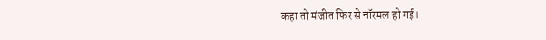कहा तो मंजीत फिर से नॉरमल हो गई।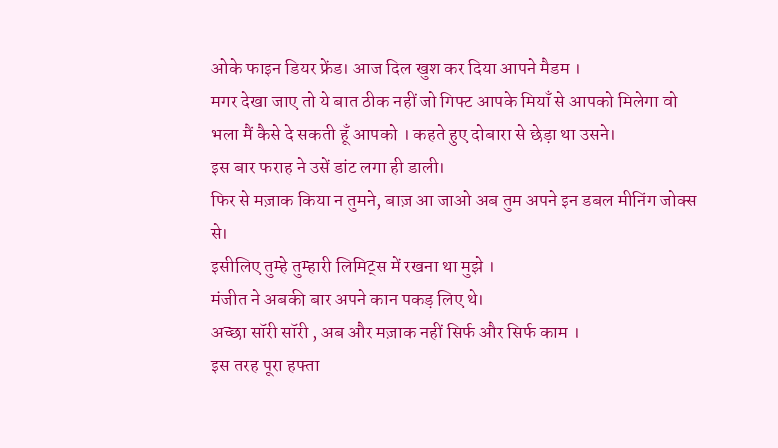ओके फाइन डियर फ्रेंड। आज दिल खुश कर दिया आपने मैडम ।
मगर देखा जाए तो ये बात ठीक नहीं जो गिफ्ट आपके मियाँ से आपको मिलेगा वो भला मैं कैसे दे सकती हूँ आपको । कहते हुए दोबारा से छेड़ा था उसने।
इस बार फराह ने उसें डांट लगा ही डाली।
फिर से मज़ाक किया न तुमने, बाज़ आ जाओ अब तुम अपने इन डबल मीनिंग जोक्स से।
इसीलिए तुम्हे तुम्हारी लिमिट्स में रखना था मुझे ।
मंजीत ने अबकी बार अपने कान पकड़ लिए थे।
अच्छा सॉरी सॉरी , अब और मज़ाक नहीं सिर्फ और सिर्फ काम ।
इस तरह पूरा हफ्ता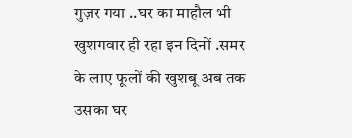गुज़र गया ..घर का माहौल भी खुशगवार ही रहा इन दिनों .समर के लाए फूलों की खुशबू अब तक उसका घर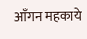आँगन महकाये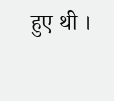हुए थी ।